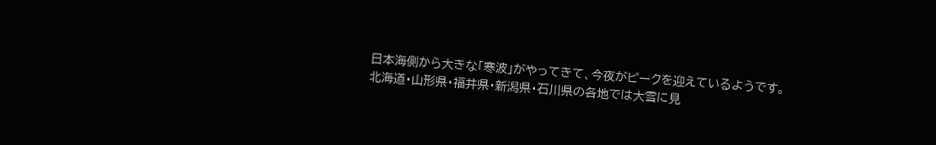日本海側から大きな「寒波」がやってきて、今夜がピークを迎えているようです。
北海道・山形県・福井県・新潟県・石川県の各地では大雪に見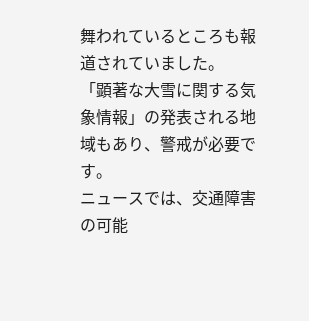舞われているところも報道されていました。
「顕著な大雪に関する気象情報」の発表される地域もあり、警戒が必要です。
ニュースでは、交通障害の可能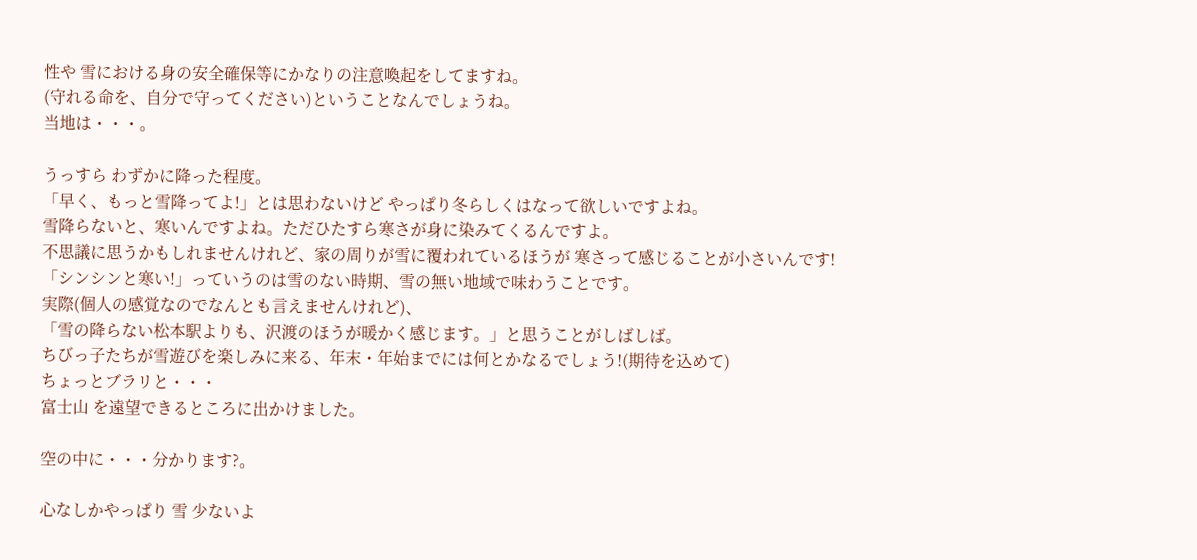性や 雪における身の安全確保等にかなりの注意喚起をしてますね。
(守れる命を、自分で守ってください)ということなんでしょうね。
当地は・・・。

うっすら わずかに降った程度。
「早く、もっと雪降ってよ!」とは思わないけど やっぱり冬らしくはなって欲しいですよね。
雪降らないと、寒いんですよね。ただひたすら寒さが身に染みてくるんですよ。
不思議に思うかもしれませんけれど、家の周りが雪に覆われているほうが 寒さって感じることが小さいんです!
「シンシンと寒い!」っていうのは雪のない時期、雪の無い地域で味わうことです。
実際(個人の感覚なのでなんとも言えませんけれど)、
「雪の降らない松本駅よりも、沢渡のほうが暖かく感じます。」と思うことがしばしば。
ちびっ子たちが雪遊びを楽しみに来る、年末・年始までには何とかなるでしょう!(期待を込めて)
ちょっとブラリと・・・
富士山 を遠望できるところに出かけました。

空の中に・・・分かります?。

心なしかやっぱり 雪 少ないよ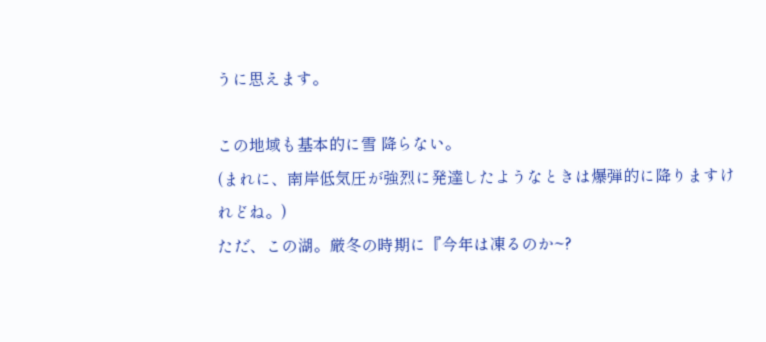うに思えます。

この地域も基本的に雪 降らない。
(まれに、南岸低気圧が強烈に発達したようなときは爆弾的に降りますけれどね。)
ただ、この湖。厳冬の時期に『今年は凍るのか~?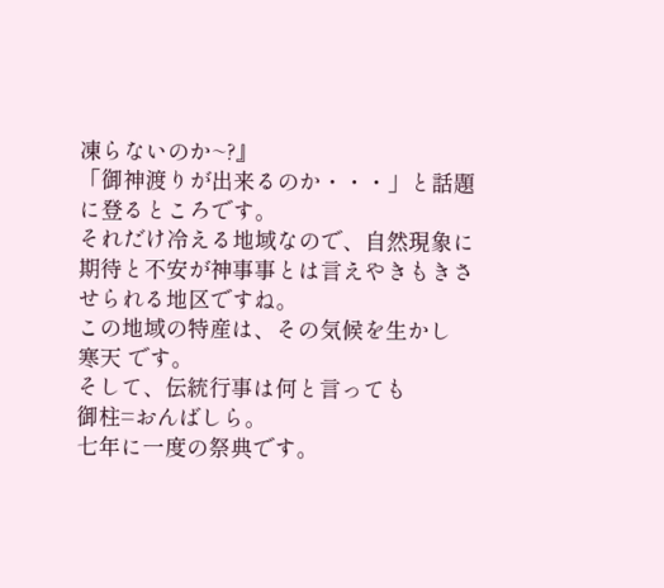凍らないのか~?』
「御神渡りが出来るのか・・・」と話題に登るところです。
それだけ冷える地域なので、自然現象に期待と不安が神事事とは言えやきもきさせられる地区ですね。
この地域の特産は、その気候を生かし
寒天 です。
そして、伝統行事は何と言っても
御柱=おんばしら。
七年に一度の祭典です。